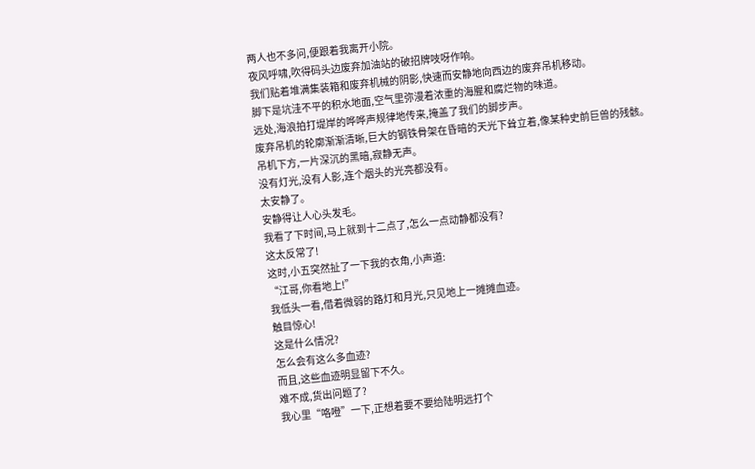两人也不多问,便跟着我离开小院。
夜风呼啸,吹得码头边废弃加油站的破招牌吱呀作响。
我们贴着堆满集装箱和废弃机械的阴影,快速而安静地向西边的废弃吊机移动。
脚下是坑洼不平的积水地面,空气里弥漫着浓重的海腥和腐烂物的味道。
远处,海浪拍打堤岸的哗哗声规律地传来,掩盖了我们的脚步声。
废弃吊机的轮廓渐渐清晰,巨大的钢铁骨架在昏暗的天光下耸立着,像某种史前巨兽的残骸。
吊机下方,一片深沉的黑暗,寂静无声。
没有灯光,没有人影,连个烟头的光亮都没有。
太安静了。
安静得让人心头发毛。
我看了下时间,马上就到十二点了,怎么一点动静都没有?
这太反常了!
这时,小五突然扯了一下我的衣角,小声道:
“江哥,你看地上!”
我低头一看,借着微弱的路灯和月光,只见地上一摊摊血迹。
触目惊心!
这是什么情况?
怎么会有这么多血迹?
而且,这些血迹明显留下不久。
难不成,货出问题了?
我心里“咯噔”一下,正想着要不要给陆明远打个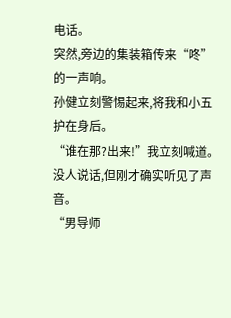电话。
突然,旁边的集装箱传来“咚”的一声响。
孙健立刻警惕起来,将我和小五护在身后。
“谁在那?出来!”我立刻喊道。
没人说话,但刚才确实听见了声音。
“男导师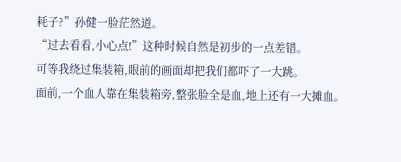耗子?”孙健一脸茫然道。
“过去看看,小心点!”这种时候自然是初步的一点差错。
可等我绕过集装箱,眼前的画面却把我们都吓了一大跳。
面前,一个血人靠在集装箱旁,整张脸全是血,地上还有一大摊血。